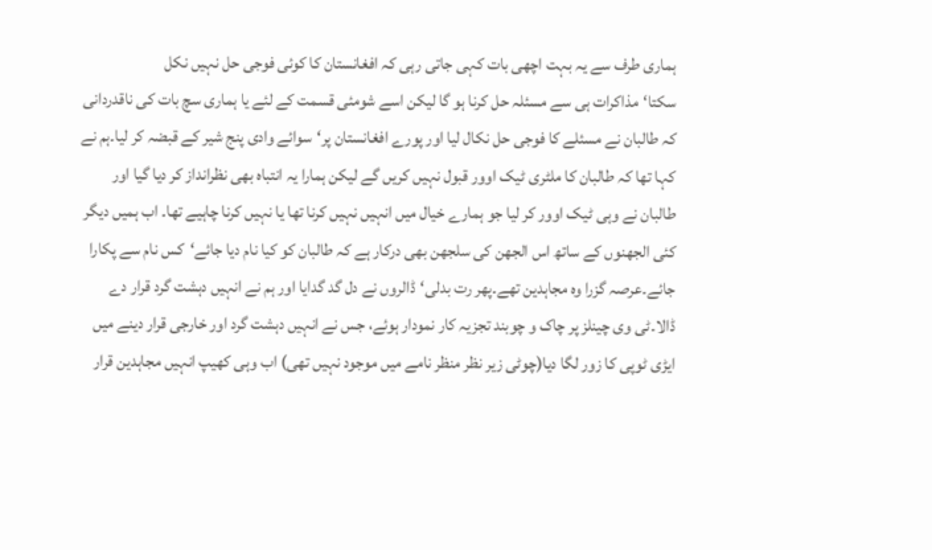ہماری طرف سے یہ بہت اچھی بات کہی جاتی رہی کہ افغانستان کا کوئی فوجی حل نہیں نکل سکتا‘مذاکرات ہی سے مسئلہ حل کرنا ہو گا لیکن اسے شومئی قسمت کے لئے یا ہماری سچ بات کی ناقدردانی کہ طالبان نے مسئلے کا فوجی حل نکال لیا اور پورے افغانستان پر‘سوائے وادی پنج شیر کے قبضہ کر لیا۔ہم نے کہا تھا کہ طالبان کا ملٹری ٹیک اوور قبول نہیں کریں گے لیکن ہمارا یہ انتباہ بھی نظرانداز کر دیا گیا اور طالبان نے وہی ٹیک اوور کر لیا جو ہمارے خیال میں انہیں نہیں کرنا تھا یا نہیں کرنا چاہیے تھا۔ اب ہمیں دیگر کئی الجھنوں کے ساتھ اس الجھن کی سلجھن بھی درکار ہے کہ طالبان کو کیا نام دیا جائے‘کس نام سے پکارا جائے۔عرصہ گزرا وہ مجاہدین تھے۔پھر رت بدلی‘ڈالروں نے دل گد گدایا اور ہم نے انہیں دہشت گرد قرار دے ڈالا۔ٹی وی چینلز پر چاک و چوبند تجزیہ کار نمودار ہوئے، جس نے انہیں دہشت گرد اور خارجی قرار دینے میں ایڑی ٹوپی کا زور لگا دیا(چوٹی زیر نظر منظر نامے میں موجود نہیں تھی) اب وہی کھیپ انہیں مجاہدین قرار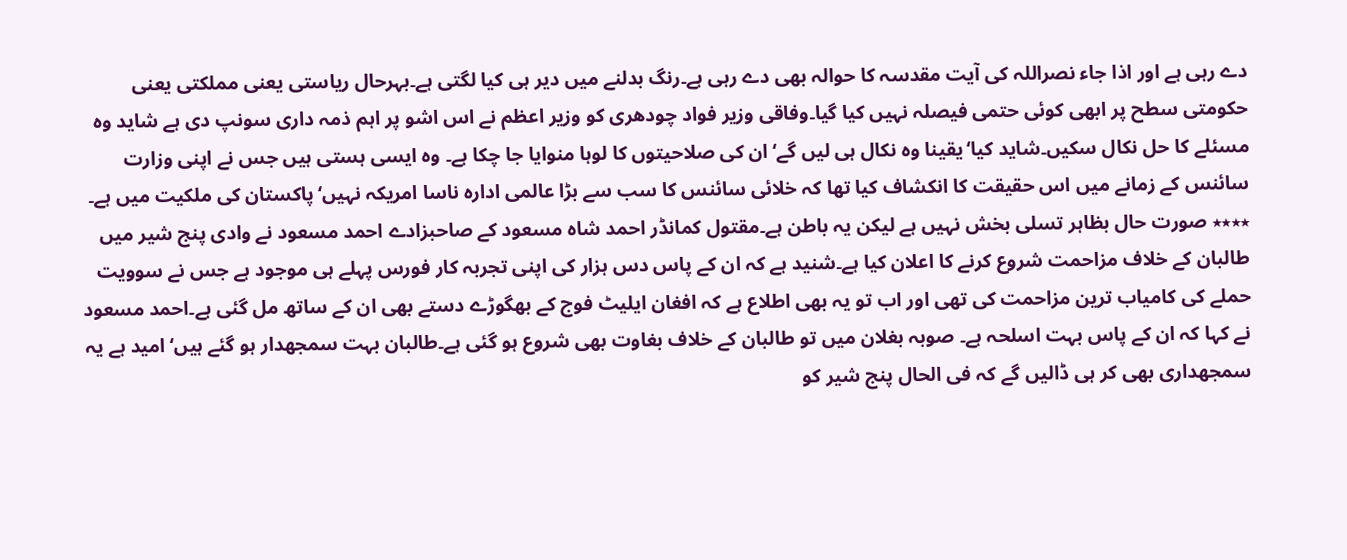دے رہی ہے اور اذا جاء نصراللہ کی آیت مقدسہ کا حوالہ بھی دے رہی ہے۔رنگ بدلنے میں دیر ہی کیا لگتی ہے۔بہرحال ریاستی یعنی مملکتی یعنی حکومتی سطح پر ابھی کوئی حتمی فیصلہ نہیں کیا گیا۔وفاقی وزیر فواد چودھری کو وزیر اعظم نے اس اشو پر اہم ذمہ داری سونپ دی ہے شاید وہ مسئلے کا حل نکال سکیں۔شاید کیا‘یقینا وہ نکال ہی لیں گے‘ان کی صلاحیتوں کا لوہا منوایا جا چکا ہے۔ وہ ایسی ہستی ہیں جس نے اپنی وزارت سائنس کے زمانے میں اس حقیقت کا انکشاف کیا تھا کہ خلائی سائنس کا سب سے بڑا عالمی ادارہ ناسا امریکہ نہیں‘پاکستان کی ملکیت میں ہے۔ ٭٭٭٭ صورت حال بظاہر تسلی بخش نہیں ہے لیکن یہ باطن ہے۔مقتول کمانڈر احمد شاہ مسعود کے صاحبزادے احمد مسعود نے وادی پنج شیر میں طالبان کے خلاف مزاحمت شروع کرنے کا اعلان کیا ہے۔شنید ہے کہ ان کے پاس دس ہزار کی اپنی تجربہ کار فورس پہلے ہی موجود ہے جس نے سوویت حملے کی کامیاب ترین مزاحمت کی تھی اور اب تو یہ بھی اطلاع ہے کہ افغان ایلیٹ فوج کے بھگوڑے دستے بھی ان کے ساتھ مل گئی ہے۔احمد مسعود نے کہا کہ ان کے پاس بہت اسلحہ ہے۔ صوبہ بغلان میں تو طالبان کے خلاف بغاوت بھی شروع ہو گئی ہے۔طالبان بہت سمجھدار ہو گئے ہیں‘امید ہے یہ سمجھداری بھی کر ہی ڈالیں گے کہ فی الحال پنج شیر کو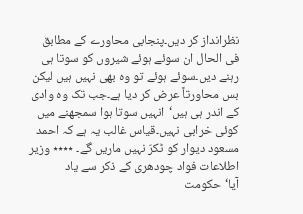نظرانداز کر دیں۔پنجابی محاورے کے مطابق فی الحال ان سوئے ہوئے شیروں کو سوتا ہی رہنے دیں۔سوئے ہوئے تو وہ بھی نہیں ہیں لیکن بس محاورتاً عرض کر دیا ہے۔جب تک وہ وادی کے اندر ہی ہیں‘انہیں سوتا ہوا سمجھنے میں کوئی خرابی نہیں۔قیاس غالب یہ ہے کہ احمد مسعود دیوار کو ٹکرّ نہیں ماریں گے۔ ٭٭٭٭ وزیر اطلاعات فواد چودھری کے ذکر سے یاد آیا‘حکومت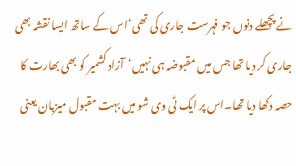نے پچھلے دنوں جو فہرست جاری کی تھی‘اس کے ساتھ ایسا نقشہ بھی جاری کر دیا تھا جس میں مقبوضہ ہی نہیں‘آزاد کشمیر کو بھی بھارت کا حصہ دکھا دیا تھا۔اس پر ایک ٹی وی شو میں بہت مقبول میزبان یعنی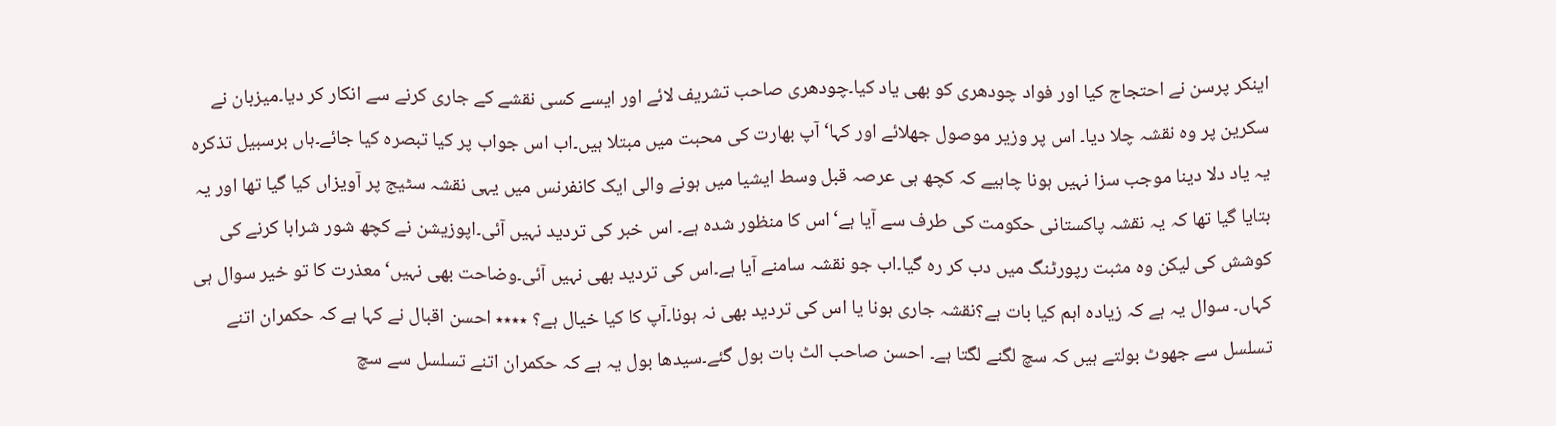اینکر پرسن نے احتجاج کیا اور فواد چودھری کو بھی یاد کیا۔چودھری صاحب تشریف لائے اور ایسے کسی نقشے کے جاری کرنے سے انکار کر دیا۔میزبان نے سکرین پر وہ نقشہ چلا دیا۔ اس پر وزیر موصول جھلائے اور کہا‘آپ بھارت کی محبت میں مبتلا ہیں۔اب اس جواب پر کیا تبصرہ کیا جائے۔ہاں برسبیل تذکرہ یہ یاد دلا دینا موجب سزا نہیں ہونا چاہیے کہ کچھ ہی عرصہ قبل وسط ایشیا میں ہونے والی ایک کانفرنس میں یہی نقشہ سٹیج پر آویزاں کیا گیا تھا اور یہ بتایا گیا تھا کہ یہ نقشہ پاکستانی حکومت کی طرف سے آیا ہے‘اس کا منظور شدہ ہے۔ اس خبر کی تردید نہیں آئی۔اپوزیشن نے کچھ شور شرابا کرنے کی کوشش کی لیکن وہ مثبت رپورٹنگ میں دب کر رہ گیا۔اب جو نقشہ سامنے آیا ہے۔اس کی تردید بھی نہیں آئی۔وضاحت بھی نہیں‘معذرت کا تو خیر سوال ہی کہاں۔ سوال یہ ہے کہ زیادہ اہم کیا بات ہے؟نقشہ جاری ہونا یا اس کی تردید بھی نہ ہونا۔آپ کا کیا خیال ہے؟ ٭٭٭٭ احسن اقبال نے کہا ہے کہ حکمران اتنے تسلسل سے جھوٹ بولتے ہیں کہ سچ لگنے لگتا ہے۔ احسن صاحب الٹ بات بول گئے۔سیدھا بول یہ ہے کہ حکمران اتنے تسلسل سے سچ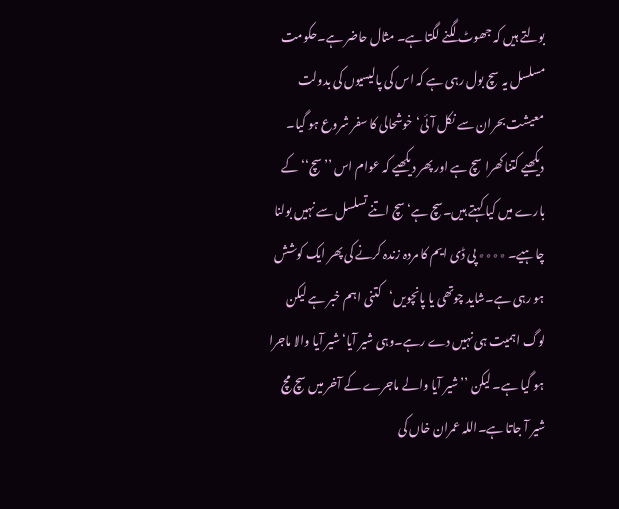بولتے ہیں کہ جھوٹ لگنے لگتا ہے۔ مثال حاضر ہے۔حکومت مسلسل یہ سچ بول رہی ہے کہ اس کی پالیسیوں کی بدولت معیشت بحران سے نکل آئی‘خوشحالی کا سفر شروع ہو گیا۔ دیکھیے کتنا کھرا سچ ہے اور پھر دیکھیے کہ عوام اس ’’سچ‘‘ کے بارے میں کیا کہتے ہیں۔سچ ہے‘سچ اتنے تسلسل سے نہیں بولنا چاہیے۔ ٭٭٭٭ پی ڈی ایم کا مردہ زندہ کرنے کی پھر ایک کوشش ہو رہی ہے۔شاید چوتھی یا پانچویں‘کتنی اہم خبر ہے لیکن لوگ اہمیت ہی نہیں دے رہے۔وہی شیر آیا‘شیر آیا والا ماجرا ہو گیا ہے۔ لیکن ’’شیر آیا والے ماجرے کے آخر میں سچ مچ شیر آ جاتا ہے۔اللہ عمران خاں کی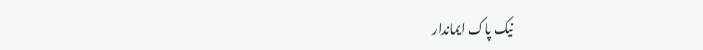نیک پاک ایماندار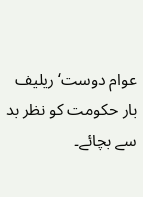عوام دوست‘ریلیف بار حکومت کو نظر بد سے بچائے۔